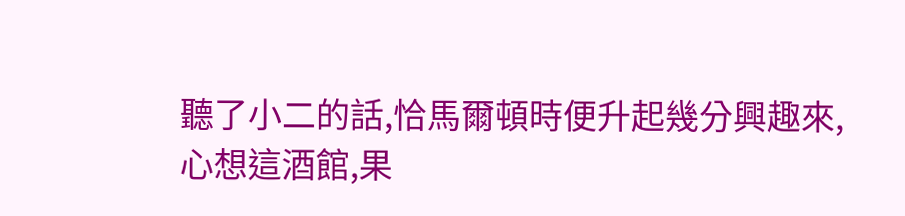聽了小二的話,恰馬爾頓時便升起幾分興趣來,
心想這酒館,果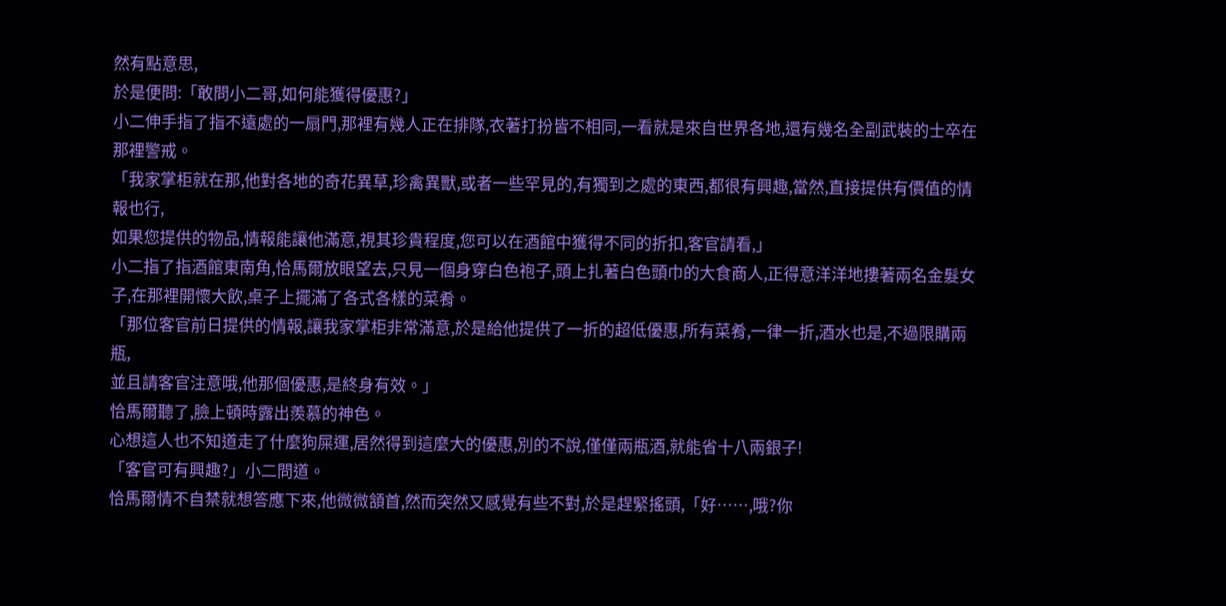然有點意思,
於是便問:「敢問小二哥,如何能獲得優惠?」
小二伸手指了指不遠處的一扇門,那裡有幾人正在排隊,衣著打扮皆不相同,一看就是來自世界各地,還有幾名全副武裝的士卒在那裡警戒。
「我家掌柜就在那,他對各地的奇花異草,珍禽異獸,或者一些罕見的,有獨到之處的東西,都很有興趣,當然,直接提供有價值的情報也行,
如果您提供的物品,情報能讓他滿意,視其珍貴程度,您可以在酒館中獲得不同的折扣,客官請看,」
小二指了指酒館東南角,恰馬爾放眼望去,只見一個身穿白色袍子,頭上扎著白色頭巾的大食商人,正得意洋洋地摟著兩名金髮女子,在那裡開懷大飲,桌子上擺滿了各式各樣的菜肴。
「那位客官前日提供的情報,讓我家掌柜非常滿意,於是給他提供了一折的超低優惠,所有菜肴,一律一折,酒水也是,不過限購兩瓶,
並且請客官注意哦,他那個優惠,是終身有效。」
恰馬爾聽了,臉上頓時露出羨慕的神色。
心想這人也不知道走了什麼狗屎運,居然得到這麼大的優惠,別的不說,僅僅兩瓶酒,就能省十八兩銀子!
「客官可有興趣?」小二問道。
恰馬爾情不自禁就想答應下來,他微微頷首,然而突然又感覺有些不對,於是趕緊搖頭,「好……,哦?你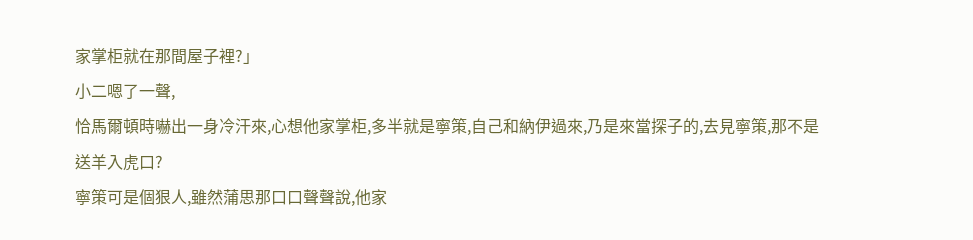家掌柜就在那間屋子裡?」
小二嗯了一聲,
恰馬爾頓時嚇出一身冷汗來,心想他家掌柜,多半就是寧策,自己和納伊過來,乃是來當探子的,去見寧策,那不是送羊入虎口?
寧策可是個狠人,雖然蒲思那口口聲聲說,他家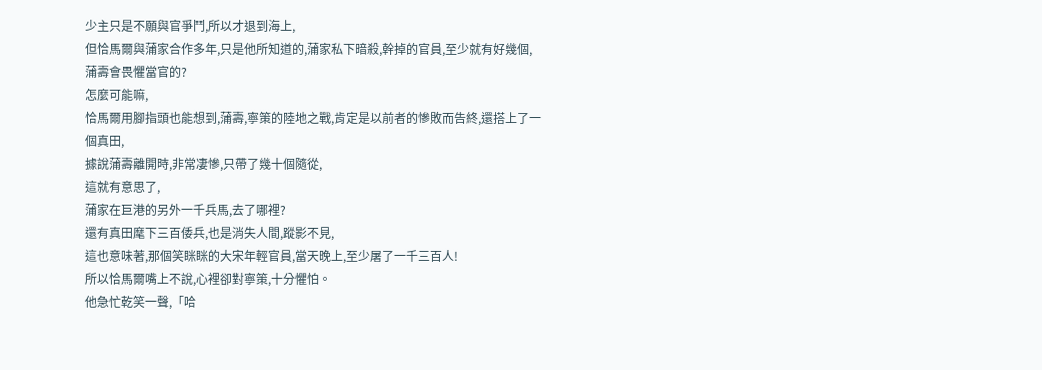少主只是不願與官爭鬥,所以才退到海上,
但恰馬爾與蒲家合作多年,只是他所知道的,蒲家私下暗殺,幹掉的官員,至少就有好幾個,
蒲壽會畏懼當官的?
怎麼可能嘛,
恰馬爾用腳指頭也能想到,蒲壽,寧策的陸地之戰,肯定是以前者的慘敗而告終,還搭上了一個真田,
據說蒲壽離開時,非常凄慘,只帶了幾十個隨從,
這就有意思了,
蒲家在巨港的另外一千兵馬,去了哪裡?
還有真田麾下三百倭兵,也是消失人間,蹤影不見,
這也意味著,那個笑眯眯的大宋年輕官員,當天晚上,至少屠了一千三百人!
所以恰馬爾嘴上不說,心裡卻對寧策,十分懼怕。
他急忙乾笑一聲,「哈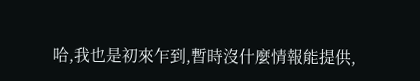哈,我也是初來乍到,暫時沒什麼情報能提供,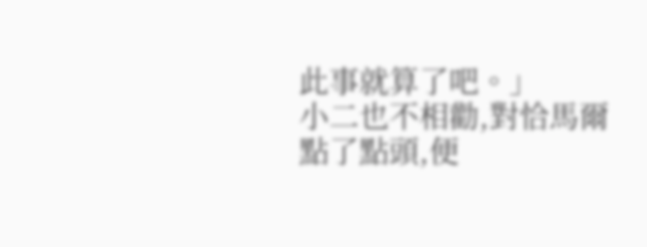此事就算了吧。」
小二也不相勸,對恰馬爾點了點頭,便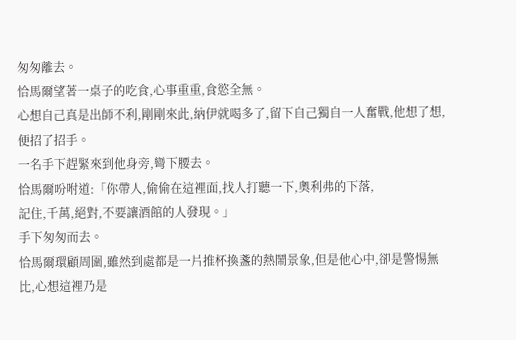匆匆離去。
恰馬爾望著一桌子的吃食,心事重重,食慾全無。
心想自己真是出師不利,剛剛來此,納伊就喝多了,留下自己獨自一人奮戰,他想了想,便招了招手。
一名手下趕緊來到他身旁,彎下腰去。
恰馬爾吩咐道:「你帶人,偷偷在這裡面,找人打聽一下,奧利弗的下落,
記住,千萬,絕對,不要讓酒館的人發現。」
手下匆匆而去。
恰馬爾環顧周圍,雖然到處都是一片推杯換盞的熱鬧景象,但是他心中,卻是警惕無比,心想這裡乃是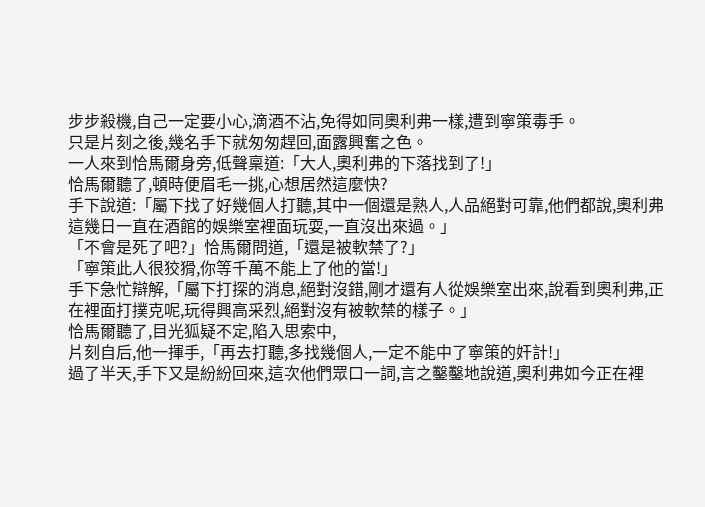步步殺機,自己一定要小心,滴酒不沾,免得如同奧利弗一樣,遭到寧策毒手。
只是片刻之後,幾名手下就匆匆趕回,面露興奮之色。
一人來到恰馬爾身旁,低聲稟道:「大人,奧利弗的下落找到了!」
恰馬爾聽了,頓時便眉毛一挑,心想居然這麼快?
手下說道:「屬下找了好幾個人打聽,其中一個還是熟人,人品絕對可靠,他們都說,奧利弗這幾日一直在酒館的娛樂室裡面玩耍,一直沒出來過。」
「不會是死了吧?」恰馬爾問道,「還是被軟禁了?」
「寧策此人很狡猾,你等千萬不能上了他的當!」
手下急忙辯解,「屬下打探的消息,絕對沒錯,剛才還有人從娛樂室出來,說看到奧利弗,正在裡面打撲克呢,玩得興高采烈,絕對沒有被軟禁的樣子。」
恰馬爾聽了,目光狐疑不定,陷入思索中,
片刻自后,他一揮手,「再去打聽,多找幾個人,一定不能中了寧策的奸計!」
過了半天,手下又是紛紛回來,這次他們眾口一詞,言之鑿鑿地說道,奧利弗如今正在裡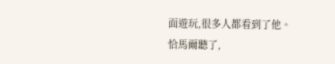面遊玩,很多人都看到了他。
恰馬爾聽了,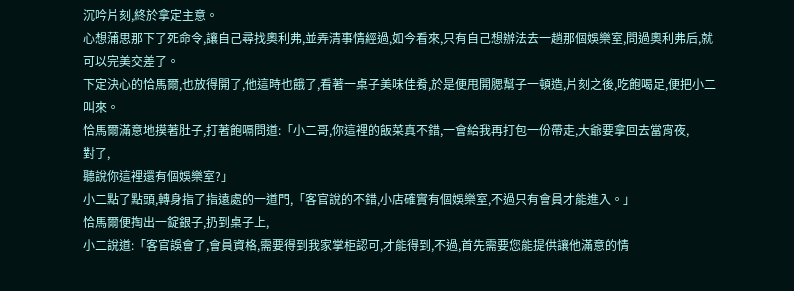沉吟片刻,終於拿定主意。
心想蒲思那下了死命令,讓自己尋找奧利弗,並弄清事情經過,如今看來,只有自己想辦法去一趟那個娛樂室,問過奧利弗后,就可以完美交差了。
下定決心的恰馬爾,也放得開了,他這時也餓了,看著一桌子美味佳肴,於是便甩開腮幫子一頓造,片刻之後,吃飽喝足,便把小二叫來。
恰馬爾滿意地摸著肚子,打著飽嗝問道:「小二哥,你這裡的飯菜真不錯,一會給我再打包一份帶走,大爺要拿回去當宵夜,
對了,
聽說你這裡還有個娛樂室?」
小二點了點頭,轉身指了指遠處的一道門,「客官說的不錯,小店確實有個娛樂室,不過只有會員才能進入。」
恰馬爾便掏出一錠銀子,扔到桌子上,
小二說道:「客官誤會了,會員資格,需要得到我家掌柜認可,才能得到,不過,首先需要您能提供讓他滿意的情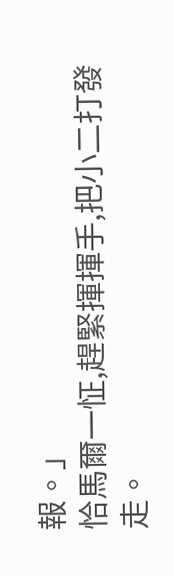報。」
恰馬爾一怔,趕緊揮揮手,把小二打發走。